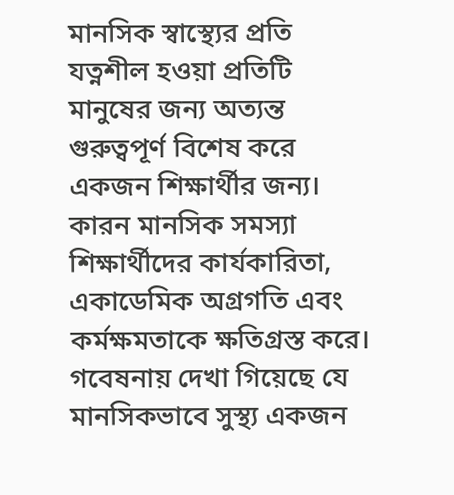মানসিক স্বাস্থ্যের প্রতি যত্নশীল হওয়া প্রতিটি মানুষের জন্য অত্যন্ত গুরুত্বপূর্ণ বিশেষ করে একজন শিক্ষার্থীর জন্য। কারন মানসিক সমস্যা শিক্ষার্থীদের কার্যকারিতা, একাডেমিক অগ্রগতি এবং কর্মক্ষমতাকে ক্ষতিগ্রস্ত করে। গবেষনায় দেখা গিয়েছে যে মানসিকভাবে সুস্থ্য একজন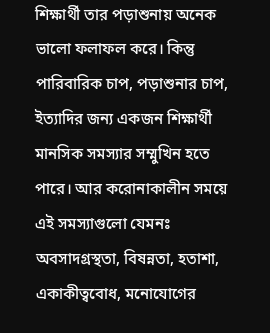শিক্ষার্থী তার পড়াশুনায় অনেক ভালো ফলাফল করে। কিন্তু পারিবারিক চাপ, পড়াশুনার চাপ, ইত্যাদির জন্য একজন শিক্ষার্থী মানসিক সমস্যার সম্মুখিন হতে পারে। আর করোনাকালীন সময়ে এই সমস্যাগুলো যেমনঃ অবসাদগ্রস্থতা, বিষন্নতা, হতাশা, একাকীত্ববোধ, মনোযোগের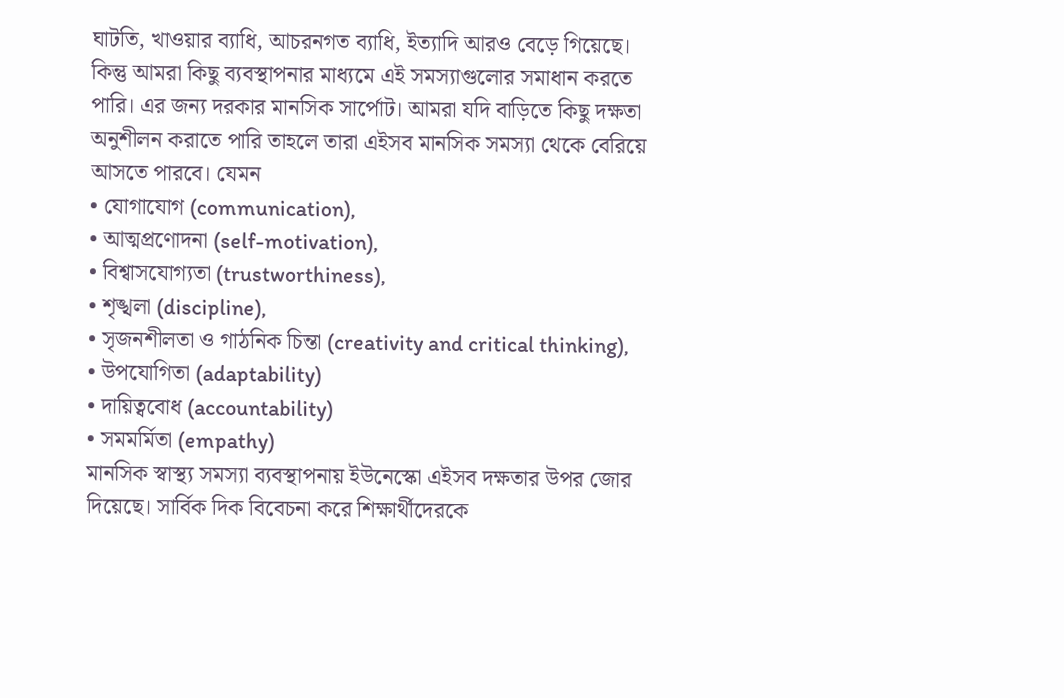ঘাটতি, খাওয়ার ব্যাধি, আচরনগত ব্যাধি, ইত্যাদি আরও বেড়ে গিয়েছে।
কিন্তু আমরা কিছু ব্যবস্থাপনার মাধ্যমে এই সমস্যাগুলোর সমাধান করতে পারি। এর জন্য দরকার মানসিক সার্পোট। আমরা যদি বাড়িতে কিছু দক্ষতা অনুশীলন করাতে পারি তাহলে তারা এইসব মানসিক সমস্যা থেকে বেরিয়ে আসতে পারবে। যেমন
• যোগাযোগ (communication),
• আত্মপ্রণোদনা (self-motivation),
• বিশ্বাসযোগ্যতা (trustworthiness),
• শৃঙ্খলা (discipline),
• সৃজনশীলতা ও গাঠনিক চিন্তা (creativity and critical thinking),
• উপযোগিতা (adaptability)
• দায়িত্ববোধ (accountability)
• সমমর্মিতা (empathy)
মানসিক স্বাস্থ্য সমস্যা ব্যবস্থাপনায় ইউনেস্কো এইসব দক্ষতার উপর জোর দিয়েছে। সার্বিক দিক বিবেচনা করে শিক্ষার্থীদেরকে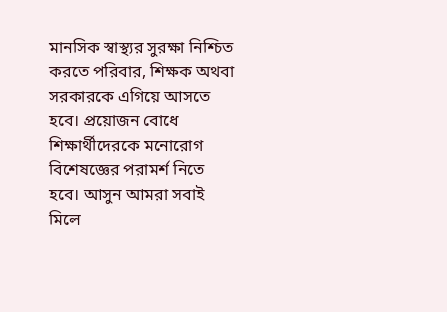মানসিক স্বাস্থ্যর সুরক্ষা নিশ্চিত করতে পরিবার, শিক্ষক অথবা সরকারকে এগিয়ে আসতে হবে। প্রয়োজন বোধে শিক্ষার্থীদেরকে মনোরোগ বিশেষজ্ঞের পরামর্শ নিতে হবে। আসুন আমরা সবাই মিলে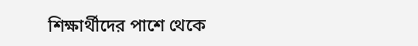শিক্ষার্থীদের পাশে থেকে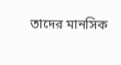তাদের মানসিক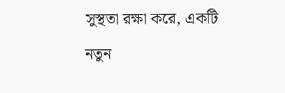সুস্থতা রক্ষা করে, একটি নতুন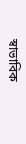স্বাভাবিক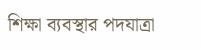শিক্ষা ব্যবস্থার পদযাত্রা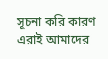সূচনা করি কারণ এরাই আমাদের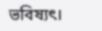ভবিষ্যৎ।